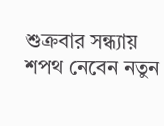শুক্রবার সন্ধ্যায় শপথ নেবেন নতুন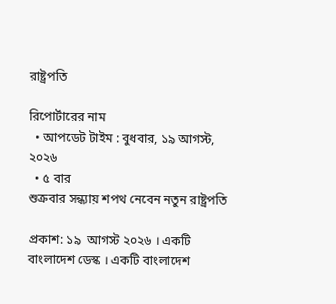রাষ্ট্রপতি

রিপোর্টারের নাম
  • আপডেট টাইম : বুধবার, ১৯ আগস্ট, ২০২৬
  • ৫ বার
শুক্রবার সন্ধ্যায় শপথ নেবেন নতুন রাষ্ট্রপতি

প্রকাশ: ১৯  আগস্ট ২০২৬ । একটি বাংলাদেশ ডেস্ক । একটি বাংলাদেশ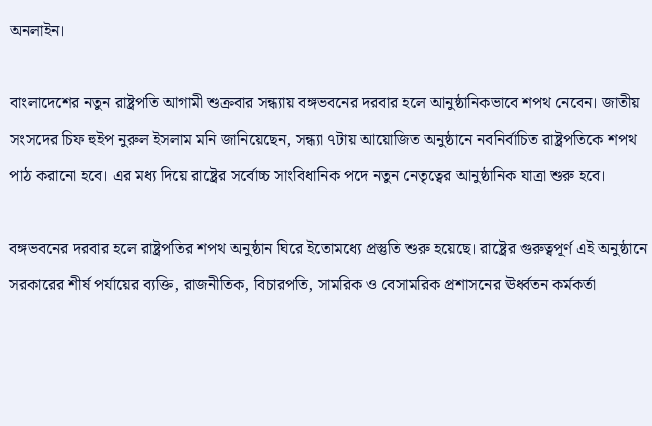অনলাইন।

বাংলাদেশের নতুন রাষ্ট্রপতি আগামী শুক্রবার সন্ধ্যায় বঙ্গভবনের দরবার হলে আনুষ্ঠানিকভাবে শপথ নেবেন। জাতীয় সংসদের চিফ হুইপ নুরুল ইসলাম মনি জানিয়েছেন, সন্ধ্যা ৭টায় আয়োজিত অনুষ্ঠানে নবনির্বাচিত রাষ্ট্রপতিকে শপথ পাঠ করানো হবে। এর মধ্য দিয়ে রাষ্ট্রের সর্বোচ্চ সাংবিধানিক পদে নতুন নেতৃত্বের আনুষ্ঠানিক যাত্রা শুরু হবে।

বঙ্গভবনের দরবার হলে রাষ্ট্রপতির শপথ অনুষ্ঠান ঘিরে ইতোমধ্যে প্রস্তুতি শুরু হয়েছে। রাষ্ট্রের গুরুত্বপূর্ণ এই অনুষ্ঠানে সরকারের শীর্ষ পর্যায়ের ব্যক্তি, রাজনীতিক, বিচারপতি, সামরিক ও বেসামরিক প্রশাসনের ঊর্ধ্বতন কর্মকর্তা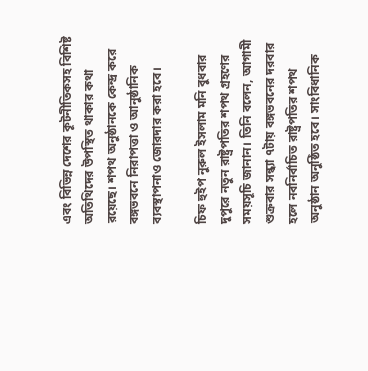এবং বিভিন্ন দেশের কূটনীতিকসহ বিশিষ্ট অতিথিদের উপস্থিত থাকার কথা রয়েছে। শপথ অনুষ্ঠানকে কেন্দ্র করে বঙ্গভবনে নিরাপত্তা ও আনুষ্ঠানিক ব্যবস্থাপনাও জোরদার করা হবে।

চিফ হুইপ নুরুল ইসলাম মনি বুধবার দুপুরে নতুন রাষ্ট্রপতির শপথ গ্রহণের সময়সূচি জানান। তিনি বলেন, আগামী শুক্রবার সন্ধ্যা ৭টায় বঙ্গভবনের দরবার হলে নবনির্বাচিত রাষ্ট্রপতির শপথ অনুষ্ঠান অনুষ্ঠিত হবে। সাংবিধানিক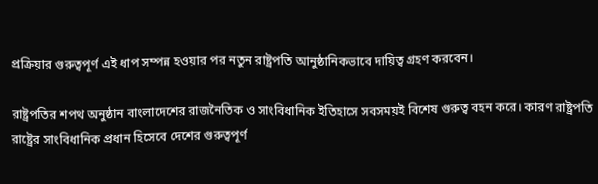প্রক্রিয়ার গুরুত্বপূর্ণ এই ধাপ সম্পন্ন হওয়ার পর নতুন রাষ্ট্রপতি আনুষ্ঠানিকভাবে দায়িত্ব গ্রহণ করবেন।

রাষ্ট্রপতির শপথ অনুষ্ঠান বাংলাদেশের রাজনৈতিক ও সাংবিধানিক ইতিহাসে সবসময়ই বিশেষ গুরুত্ব বহন করে। কারণ রাষ্ট্রপতি রাষ্ট্রের সাংবিধানিক প্রধান হিসেবে দেশের গুরুত্বপূর্ণ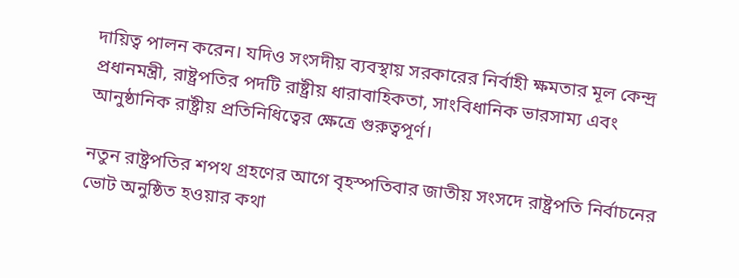দায়িত্ব পালন করেন। যদিও সংসদীয় ব্যবস্থায় সরকারের নির্বাহী ক্ষমতার মূল কেন্দ্র প্রধানমন্ত্রী, রাষ্ট্রপতির পদটি রাষ্ট্রীয় ধারাবাহিকতা, সাংবিধানিক ভারসাম্য এবং আনুষ্ঠানিক রাষ্ট্রীয় প্রতিনিধিত্বের ক্ষেত্রে গুরুত্বপূর্ণ।

নতুন রাষ্ট্রপতির শপথ গ্রহণের আগে বৃহস্পতিবার জাতীয় সংসদে রাষ্ট্রপতি নির্বাচনের ভোট অনুষ্ঠিত হওয়ার কথা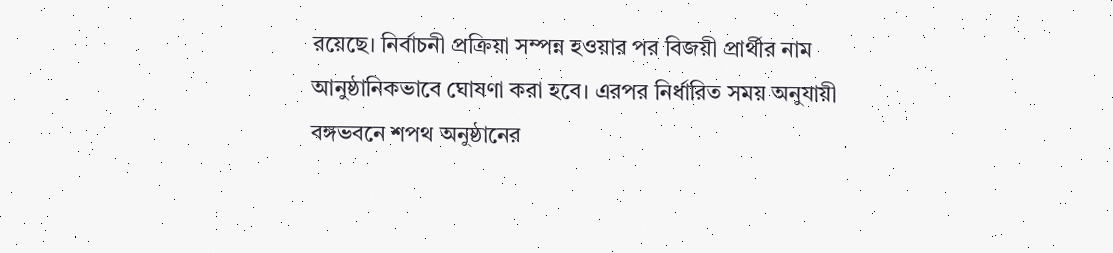রয়েছে। নির্বাচনী প্রক্রিয়া সম্পন্ন হওয়ার পর বিজয়ী প্রার্থীর নাম আনুষ্ঠানিকভাবে ঘোষণা করা হবে। এরপর নির্ধারিত সময় অনুযায়ী বঙ্গভবনে শপথ অনুষ্ঠানের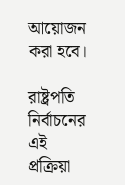আয়োজন করা হবে।

রাষ্ট্রপতি নির্বাচনের এই প্রক্রিয়া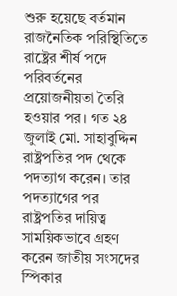শুরু হয়েছে বর্তমান রাজনৈতিক পরিস্থিতিতে রাষ্ট্রের শীর্ষ পদে পরিবর্তনের প্রয়োজনীয়তা তৈরি হওয়ার পর। গত ২৪ জুলাই মো. সাহাবুদ্দিন রাষ্ট্রপতির পদ থেকে পদত্যাগ করেন। তার পদত্যাগের পর রাষ্ট্রপতির দায়িত্ব সাময়িকভাবে গ্রহণ করেন জাতীয় সংসদের স্পিকার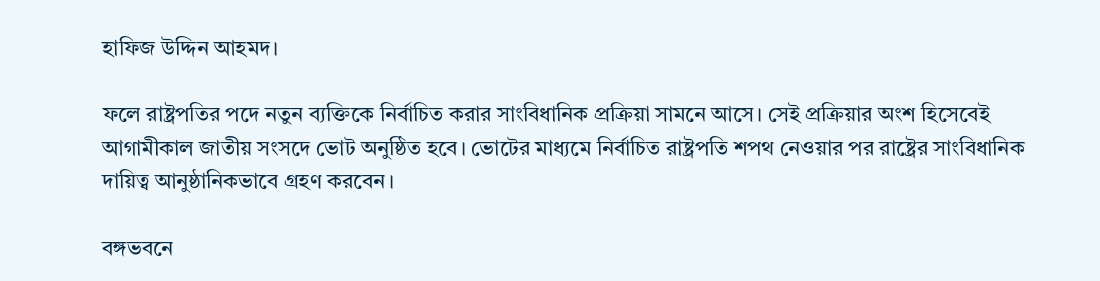হাফিজ উদ্দিন আহমদ।

ফলে রাষ্ট্রপতির পদে নতুন ব্যক্তিকে নির্বাচিত করার সাংবিধানিক প্রক্রিয়া সামনে আসে। সেই প্রক্রিয়ার অংশ হিসেবেই আগামীকাল জাতীয় সংসদে ভোট অনুষ্ঠিত হবে। ভোটের মাধ্যমে নির্বাচিত রাষ্ট্রপতি শপথ নেওয়ার পর রাষ্ট্রের সাংবিধানিক দায়িত্ব আনুষ্ঠানিকভাবে গ্রহণ করবেন।

বঙ্গভবনে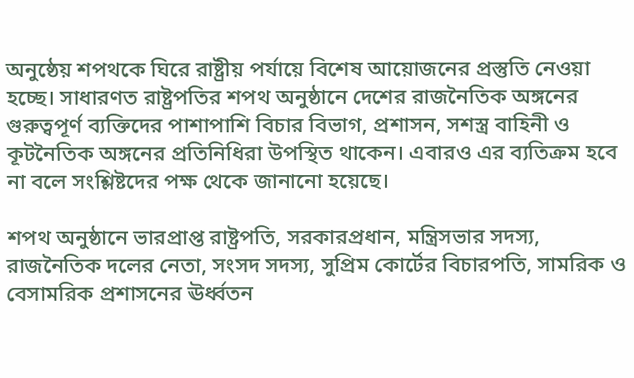অনুষ্ঠেয় শপথকে ঘিরে রাষ্ট্রীয় পর্যায়ে বিশেষ আয়োজনের প্রস্তুতি নেওয়া হচ্ছে। সাধারণত রাষ্ট্রপতির শপথ অনুষ্ঠানে দেশের রাজনৈতিক অঙ্গনের গুরুত্বপূর্ণ ব্যক্তিদের পাশাপাশি বিচার বিভাগ, প্রশাসন, সশস্ত্র বাহিনী ও কূটনৈতিক অঙ্গনের প্রতিনিধিরা উপস্থিত থাকেন। এবারও এর ব্যতিক্রম হবে না বলে সংশ্লিষ্টদের পক্ষ থেকে জানানো হয়েছে।

শপথ অনুষ্ঠানে ভারপ্রাপ্ত রাষ্ট্রপতি, সরকারপ্রধান, মন্ত্রিসভার সদস্য, রাজনৈতিক দলের নেতা, সংসদ সদস্য, সুপ্রিম কোর্টের বিচারপতি, সামরিক ও বেসামরিক প্রশাসনের ঊর্ধ্বতন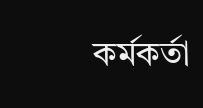কর্মকর্তা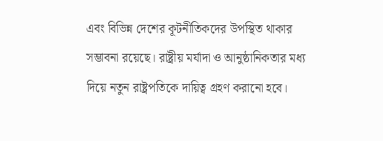এবং বিভিন্ন দেশের কূটনীতিকদের উপস্থিত থাকার সম্ভাবনা রয়েছে। রাষ্ট্রীয় মর্যাদা ও আনুষ্ঠানিকতার মধ্য দিয়ে নতুন রাষ্ট্রপতিকে দায়িত্ব গ্রহণ করানো হবে।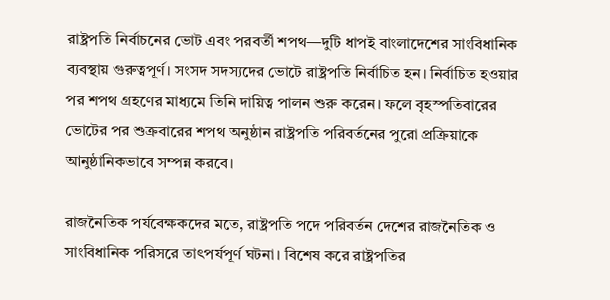রাষ্ট্রপতি নির্বাচনের ভোট এবং পরবর্তী শপথ—দুটি ধাপই বাংলাদেশের সাংবিধানিক ব্যবস্থায় গুরুত্বপূর্ণ। সংসদ সদস্যদের ভোটে রাষ্ট্রপতি নির্বাচিত হন। নির্বাচিত হওয়ার পর শপথ গ্রহণের মাধ্যমে তিনি দায়িত্ব পালন শুরু করেন। ফলে বৃহস্পতিবারের ভোটের পর শুক্রবারের শপথ অনুষ্ঠান রাষ্ট্রপতি পরিবর্তনের পুরো প্রক্রিয়াকে আনুষ্ঠানিকভাবে সম্পন্ন করবে।

রাজনৈতিক পর্যবেক্ষকদের মতে, রাষ্ট্রপতি পদে পরিবর্তন দেশের রাজনৈতিক ও সাংবিধানিক পরিসরে তাৎপর্যপূর্ণ ঘটনা। বিশেষ করে রাষ্ট্রপতির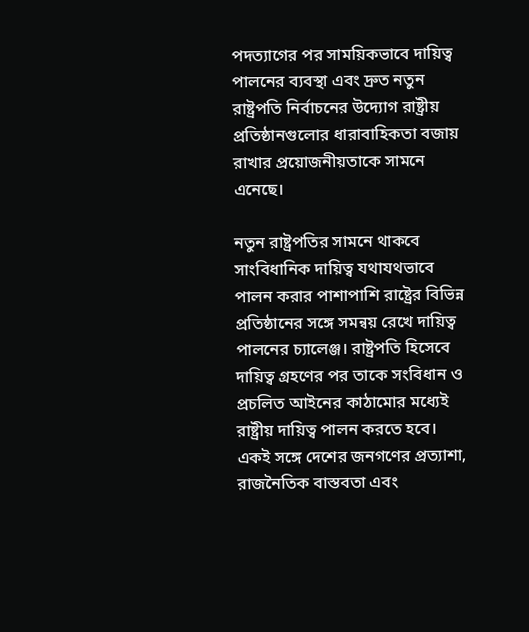পদত্যাগের পর সাময়িকভাবে দায়িত্ব পালনের ব্যবস্থা এবং দ্রুত নতুন রাষ্ট্রপতি নির্বাচনের উদ্যোগ রাষ্ট্রীয় প্রতিষ্ঠানগুলোর ধারাবাহিকতা বজায় রাখার প্রয়োজনীয়তাকে সামনে এনেছে।

নতুন রাষ্ট্রপতির সামনে থাকবে সাংবিধানিক দায়িত্ব যথাযথভাবে পালন করার পাশাপাশি রাষ্ট্রের বিভিন্ন প্রতিষ্ঠানের সঙ্গে সমন্বয় রেখে দায়িত্ব পালনের চ্যালেঞ্জ। রাষ্ট্রপতি হিসেবে দায়িত্ব গ্রহণের পর তাকে সংবিধান ও প্রচলিত আইনের কাঠামোর মধ্যেই রাষ্ট্রীয় দায়িত্ব পালন করতে হবে। একই সঙ্গে দেশের জনগণের প্রত্যাশা, রাজনৈতিক বাস্তবতা এবং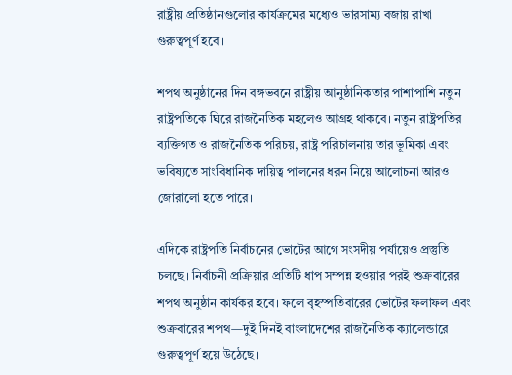রাষ্ট্রীয় প্রতিষ্ঠানগুলোর কার্যক্রমের মধ্যেও ভারসাম্য বজায় রাখা গুরুত্বপূর্ণ হবে।

শপথ অনুষ্ঠানের দিন বঙ্গভবনে রাষ্ট্রীয় আনুষ্ঠানিকতার পাশাপাশি নতুন রাষ্ট্রপতিকে ঘিরে রাজনৈতিক মহলেও আগ্রহ থাকবে। নতুন রাষ্ট্রপতির ব্যক্তিগত ও রাজনৈতিক পরিচয়, রাষ্ট্র পরিচালনায় তার ভূমিকা এবং ভবিষ্যতে সাংবিধানিক দায়িত্ব পালনের ধরন নিয়ে আলোচনা আরও জোরালো হতে পারে।

এদিকে রাষ্ট্রপতি নির্বাচনের ভোটের আগে সংসদীয় পর্যায়েও প্রস্তুতি চলছে। নির্বাচনী প্রক্রিয়ার প্রতিটি ধাপ সম্পন্ন হওয়ার পরই শুক্রবারের শপথ অনুষ্ঠান কার্যকর হবে। ফলে বৃহস্পতিবারের ভোটের ফলাফল এবং শুক্রবারের শপথ—দুই দিনই বাংলাদেশের রাজনৈতিক ক্যালেন্ডারে গুরুত্বপূর্ণ হয়ে উঠেছে।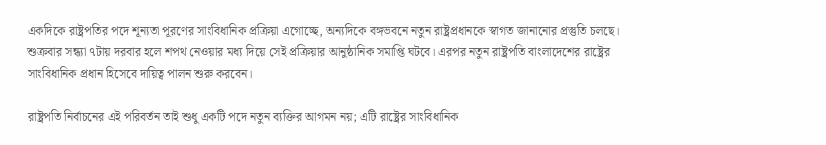একদিকে রাষ্ট্রপতির পদে শূন্যতা পূরণের সাংবিধানিক প্রক্রিয়া এগোচ্ছে, অন্যদিকে বঙ্গভবনে নতুন রাষ্ট্রপ্রধানকে স্বাগত জানানোর প্রস্তুতি চলছে। শুক্রবার সন্ধ্যা ৭টায় দরবার হলে শপথ নেওয়ার মধ্য দিয়ে সেই প্রক্রিয়ার আনুষ্ঠানিক সমাপ্তি ঘটবে। এরপর নতুন রাষ্ট্রপতি বাংলাদেশের রাষ্ট্রের সাংবিধানিক প্রধান হিসেবে দায়িত্ব পালন শুরু করবেন।

রাষ্ট্রপতি নির্বাচনের এই পরিবর্তন তাই শুধু একটি পদে নতুন ব্যক্তির আগমন নয়; এটি রাষ্ট্রের সাংবিধানিক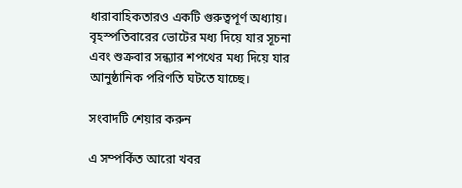ধারাবাহিকতারও একটি গুরুত্বপূর্ণ অধ্যায়। বৃহস্পতিবারের ভোটের মধ্য দিয়ে যার সূচনা এবং শুক্রবার সন্ধ্যার শপথের মধ্য দিয়ে যার আনুষ্ঠানিক পরিণতি ঘটতে যাচ্ছে।

সংবাদটি শেয়ার করুন

এ সম্পর্কিত আরো খবর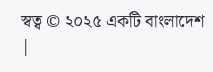স্বত্ব © ২০২৫ একটি বাংলাদেশ |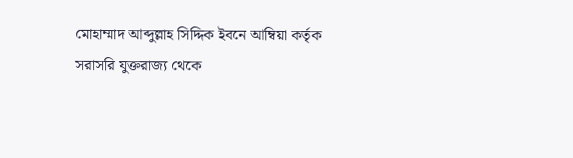মোহাম্মাদ আব্দুল্লাহ সিদ্দিক ইবনে আম্বিয়া কর্তৃক সরাসরি যুক্তরাজ্য থেকে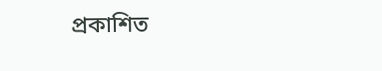প্রকাশিত